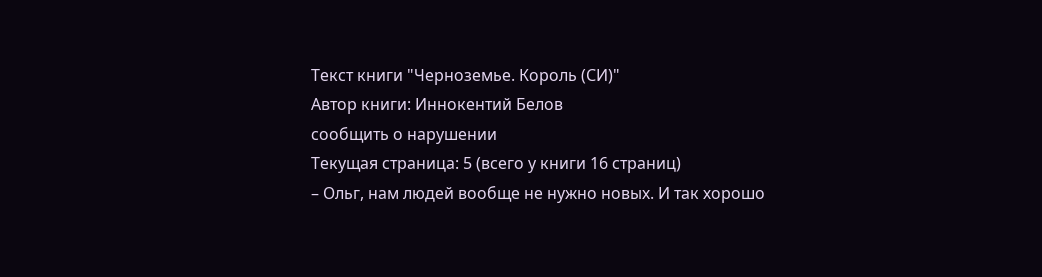Текст книги "Черноземье. Король (СИ)"
Автор книги: Иннокентий Белов
сообщить о нарушении
Текущая страница: 5 (всего у книги 16 страниц)
– Ольг, нам людей вообще не нужно новых. И так хорошо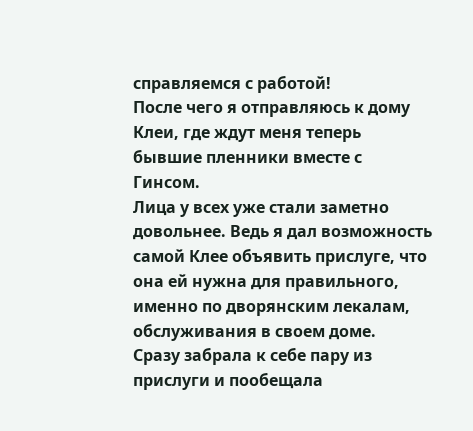справляемся с работой!
После чего я отправляюсь к дому Клеи, где ждут меня теперь бывшие пленники вместе с Гинсом.
Лица у всех уже стали заметно довольнее. Ведь я дал возможность самой Клее объявить прислуге, что она ей нужна для правильного, именно по дворянским лекалам, обслуживания в своем доме.
Сразу забрала к себе пару из прислуги и пообещала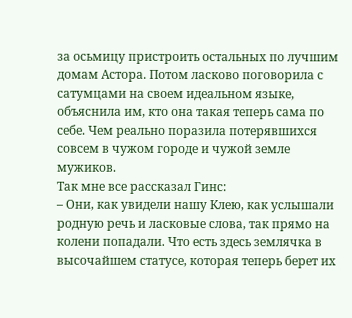за осьмицу пристроить остальных по лучшим домам Астора. Потом ласково поговорила с сатумцами на своем идеальном языке, объяснила им, кто она такая теперь сама по себе. Чем реально поразила потерявшихся совсем в чужом городе и чужой земле мужиков.
Так мне все рассказал Гинс:
– Они, как увидели нашу Клею, как услышали родную речь и ласковые слова, так прямо на колени попадали. Что есть здесь землячка в высочайшем статусе, которая теперь берет их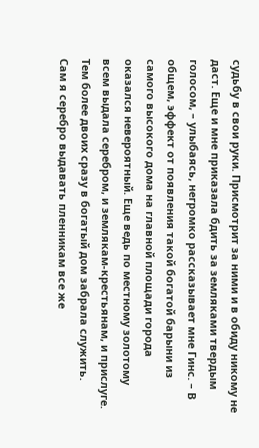судьбу в свои руки. Присмотрит за ними и в обиду никому не даст. Еще и мне приказала бдить за земляками твердым голосом, – улыбаясь, негромко рассказывает мне Гинс. – В общем, эффект от появления такой богатой барыни из самого высокого дома на главной площади города оказался невероятный. Еще ведь по местному золотому всем выдала серебром, и землякам-крестьянам, и прислуге. Тем более двоих сразу в богатый дом забрала служить.
Сам я серебро выдавать пленникам все же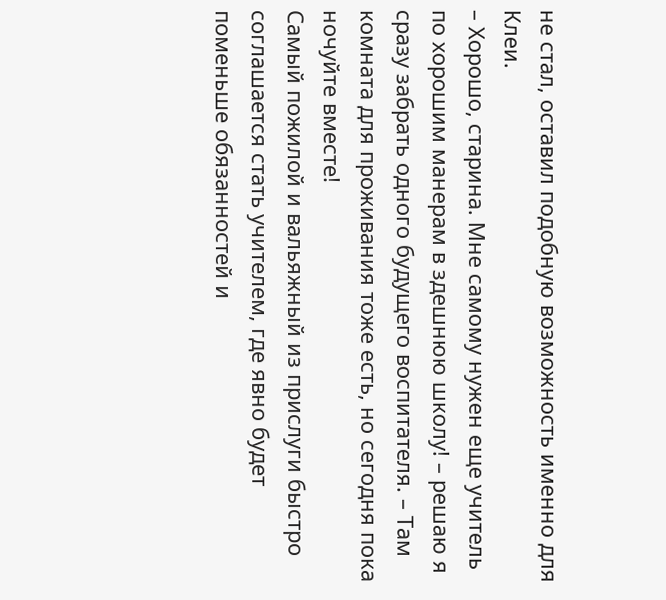не стал, оставил подобную возможность именно для Клеи.
– Хорошо, старина. Мне самому нужен еще учитель по хорошим манерам в здешнюю школу! – решаю я сразу забрать одного будущего воспитателя. – Там комната для проживания тоже есть, но сегодня пока ночуйте вместе!
Самый пожилой и вальяжный из прислуги быстро соглашается стать учителем, где явно будет поменьше обязанностей и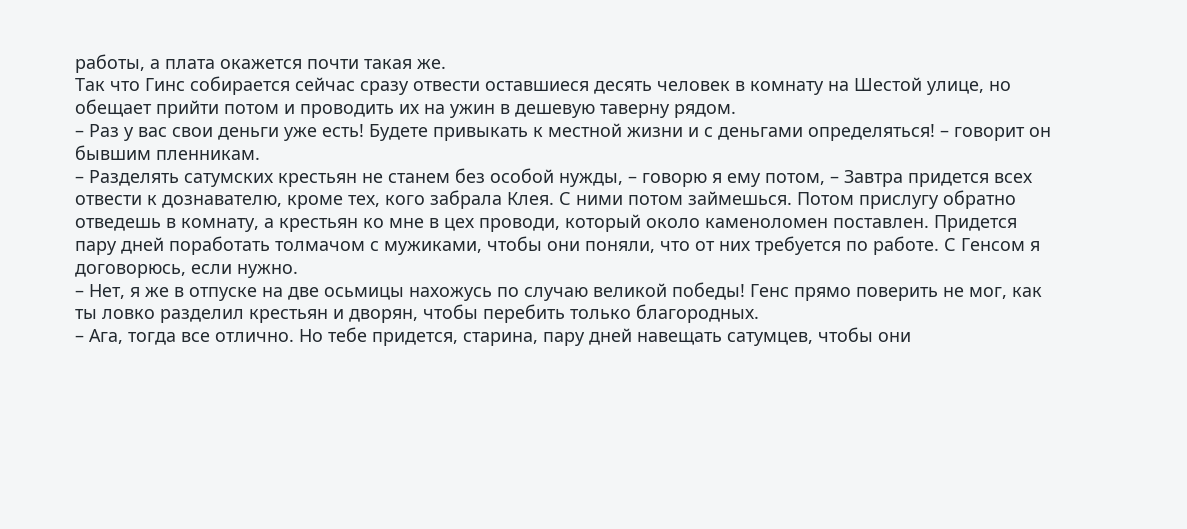работы, а плата окажется почти такая же.
Так что Гинс собирается сейчас сразу отвести оставшиеся десять человек в комнату на Шестой улице, но обещает прийти потом и проводить их на ужин в дешевую таверну рядом.
– Раз у вас свои деньги уже есть! Будете привыкать к местной жизни и с деньгами определяться! – говорит он бывшим пленникам.
– Разделять сатумских крестьян не станем без особой нужды, – говорю я ему потом, – Завтра придется всех отвести к дознавателю, кроме тех, кого забрала Клея. С ними потом займешься. Потом прислугу обратно отведешь в комнату, а крестьян ко мне в цех проводи, который около каменоломен поставлен. Придется пару дней поработать толмачом с мужиками, чтобы они поняли, что от них требуется по работе. С Генсом я договорюсь, если нужно.
– Нет, я же в отпуске на две осьмицы нахожусь по случаю великой победы! Генс прямо поверить не мог, как ты ловко разделил крестьян и дворян, чтобы перебить только благородных.
– Ага, тогда все отлично. Но тебе придется, старина, пару дней навещать сатумцев, чтобы они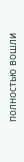полностью вошли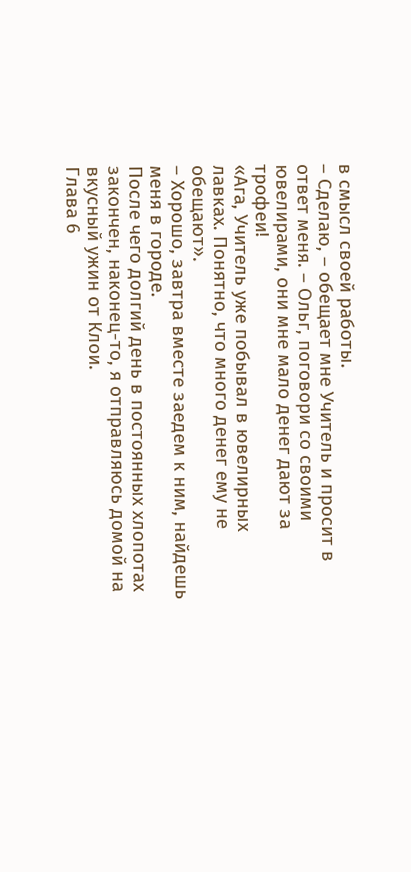в смысл своей работы.
– Сделаю, – обещает мне Учитель и просит в ответ меня. – Ольг, поговори со своими ювелирами, они мне мало денег дают за трофеи!
«Ага, Учитель уже побывал в ювелирных лавках. Понятно, что много денег ему не обещают».
– Хорошо, завтра вместе заедем к ним, найдешь меня в городе.
После чего долгий день в постоянных хлопотах закончен, наконец-то, я отправляюсь домой на вкусный ужин от Клои.
Глава 6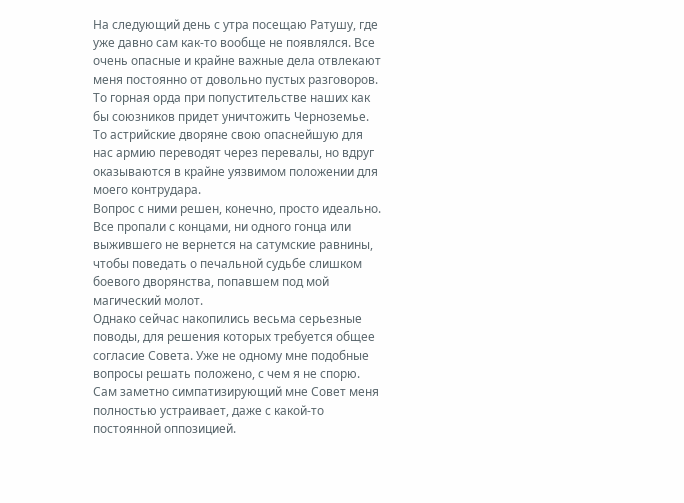На следующий день с утра посещаю Ратушу, где уже давно сам как-то вообще не появлялся. Все очень опасные и крайне важные дела отвлекают меня постоянно от довольно пустых разговоров.
То горная орда при попустительстве наших как бы союзников придет уничтожить Черноземье.
То астрийские дворяне свою опаснейшую для нас армию переводят через перевалы, но вдруг оказываются в крайне уязвимом положении для моего контрудара.
Вопрос с ними решен, конечно, просто идеально. Все пропали с концами, ни одного гонца или выжившего не вернется на сатумские равнины, чтобы поведать о печальной судьбе слишком боевого дворянства, попавшем под мой магический молот.
Однако сейчас накопились весьма серьезные поводы, для решения которых требуется общее согласие Совета. Уже не одному мне подобные вопросы решать положено, с чем я не спорю. Сам заметно симпатизирующий мне Совет меня полностью устраивает, даже с какой-то постоянной оппозицией.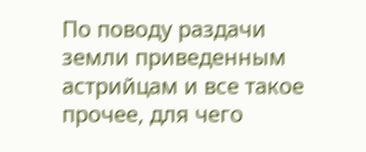По поводу раздачи земли приведенным астрийцам и все такое прочее, для чего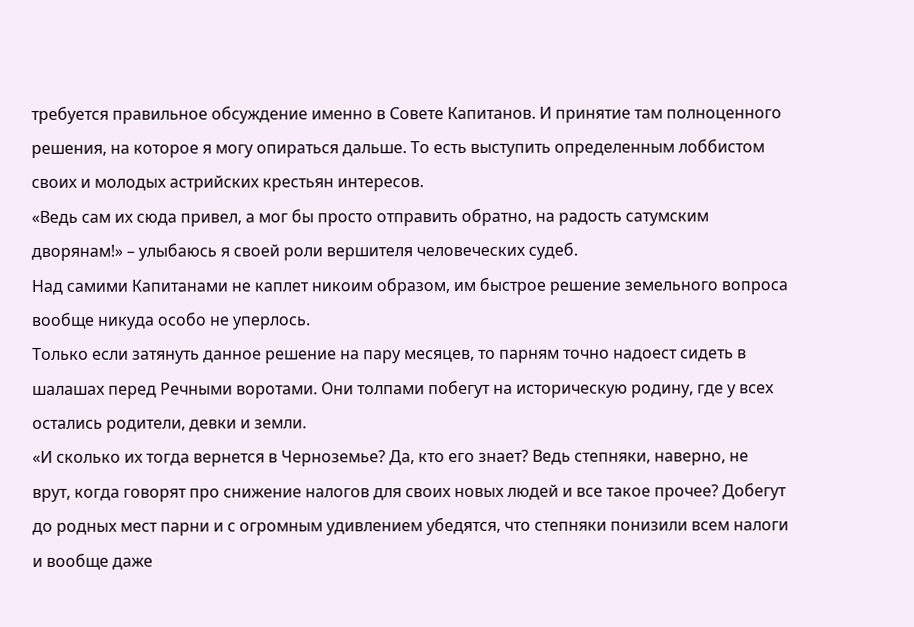требуется правильное обсуждение именно в Совете Капитанов. И принятие там полноценного решения, на которое я могу опираться дальше. То есть выступить определенным лоббистом своих и молодых астрийских крестьян интересов.
«Ведь сам их сюда привел, а мог бы просто отправить обратно, на радость сатумским дворянам!» – улыбаюсь я своей роли вершителя человеческих судеб.
Над самими Капитанами не каплет никоим образом, им быстрое решение земельного вопроса вообще никуда особо не уперлось.
Только если затянуть данное решение на пару месяцев, то парням точно надоест сидеть в шалашах перед Речными воротами. Они толпами побегут на историческую родину, где у всех остались родители, девки и земли.
«И сколько их тогда вернется в Черноземье? Да, кто его знает? Ведь степняки, наверно, не врут, когда говорят про снижение налогов для своих новых людей и все такое прочее? Добегут до родных мест парни и с огромным удивлением убедятся, что степняки понизили всем налоги и вообще даже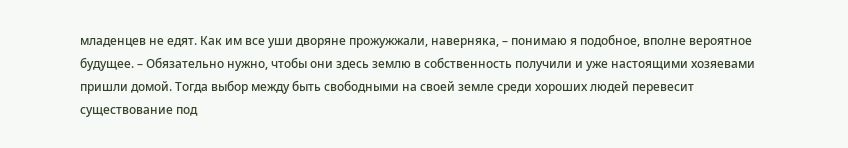младенцев не едят. Как им все уши дворяне прожужжали, наверняка, – понимаю я подобное, вполне вероятное будущее. – Обязательно нужно, чтобы они здесь землю в собственность получили и уже настоящими хозяевами пришли домой. Тогда выбор между быть свободными на своей земле среди хороших людей перевесит существование под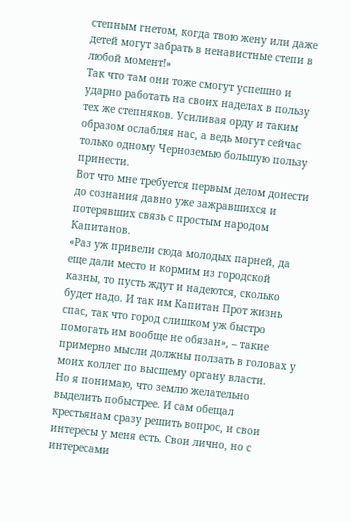степным гнетом, когда твою жену или даже детей могут забрать в ненавистные степи в любой момент!»
Так что там они тоже смогут успешно и ударно работать на своих наделах в пользу тех же степняков. Усиливая орду и таким образом ослабляя нас, а ведь могут сейчас только одному Черноземью большую пользу принести.
Вот что мне требуется первым делом донести до сознания давно уже зажравшихся и потерявших связь с простым народом Капитанов.
«Раз уж привели сюда молодых парней, да еще дали место и кормим из городской казны, то пусть ждут и надеются, сколько будет надо. И так им Капитан Прот жизнь спас, так что город слишком уж быстро помогать им вообще не обязан», – такие примерно мысли должны ползать в головах у моих коллег по высшему органу власти.
Но я понимаю, что землю желательно выделить побыстрее. И сам обещал крестьянам сразу решить вопрос, и свои интересы у меня есть. Свои лично, но с интересами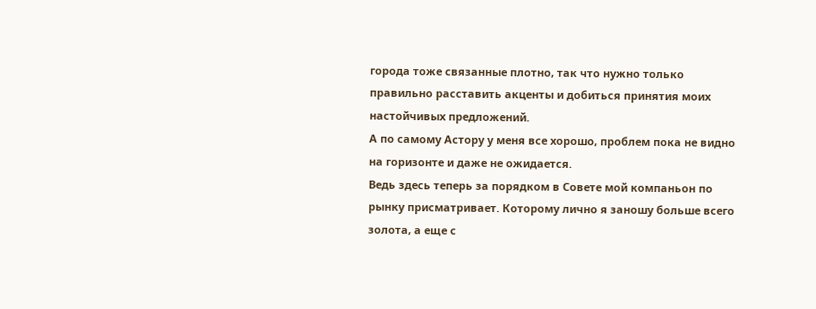города тоже связанные плотно, так что нужно только правильно расставить акценты и добиться принятия моих настойчивых предложений.
А по самому Астору у меня все хорошо, проблем пока не видно на горизонте и даже не ожидается.
Ведь здесь теперь за порядком в Совете мой компаньон по рынку присматривает. Которому лично я заношу больше всего золота, а еще с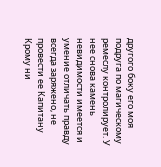другого боку его моя подруга по магическому ремеслу контролирует. У нее снова камень невидимости имеется и умение отличать правду всегда заряжено, не провести ее Капитану Крому ни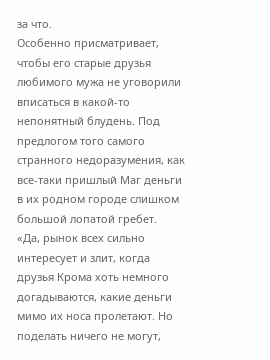за что.
Особенно присматривает, чтобы его старые друзья любимого мужа не уговорили вписаться в какой-то непонятный блудень. Под предлогом того самого странного недоразумения, как все-таки пришлый Маг деньги в их родном городе слишком большой лопатой гребет.
«Да, рынок всех сильно интересует и злит, когда друзья Крома хоть немного догадываются, какие деньги мимо их носа пролетают. Но поделать ничего не могут,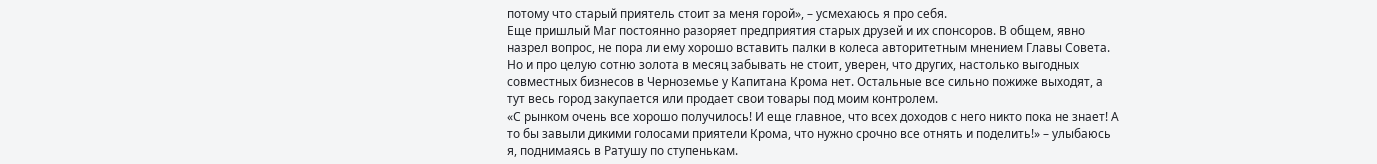потому что старый приятель стоит за меня горой», – усмехаюсь я про себя.
Еще пришлый Маг постоянно разоряет предприятия старых друзей и их спонсоров. В общем, явно назрел вопрос, не пора ли ему хорошо вставить палки в колеса авторитетным мнением Главы Совета.
Но и про целую сотню золота в месяц забывать не стоит, уверен, что других, настолько выгодных совместных бизнесов в Черноземье у Капитана Крома нет. Остальные все сильно пожиже выходят, а тут весь город закупается или продает свои товары под моим контролем.
«С рынком очень все хорошо получилось! И еще главное, что всех доходов с него никто пока не знает! А то бы завыли дикими голосами приятели Крома, что нужно срочно все отнять и поделить!» – улыбаюсь я, поднимаясь в Ратушу по ступенькам.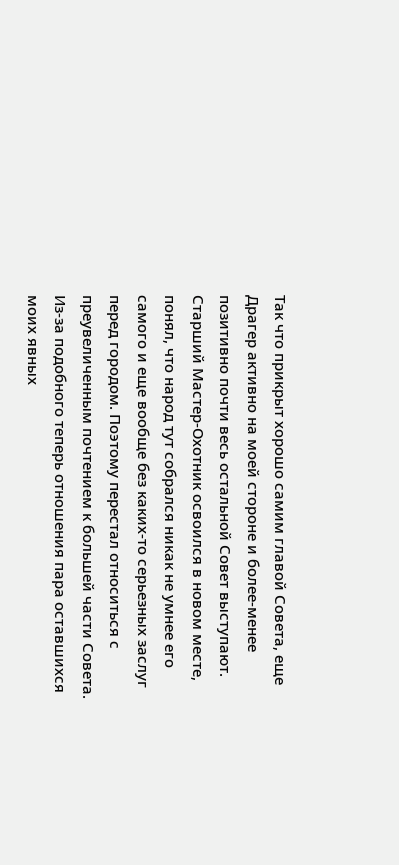Так что прикрыт хорошо самим главой Совета, еще Драгер активно на моей стороне и более-менее позитивно почти весь остальной Совет выступают. Старший Мастер-Охотник освоился в новом месте, понял, что народ тут собрался никак не умнее его самого и еще вообще без каких-то серьезных заслуг перед городом. Поэтому перестал относиться с преувеличенным почтением к большей части Совета.
Из-за подобного теперь отношения пара оставшихся моих явных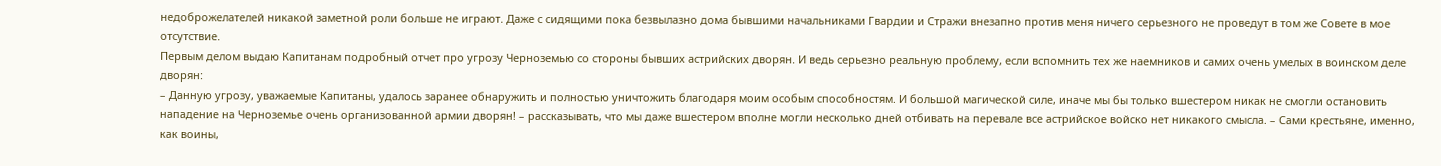недоброжелателей никакой заметной роли больше не играют. Даже с сидящими пока безвылазно дома бывшими начальниками Гвардии и Стражи внезапно против меня ничего серьезного не проведут в том же Совете в мое отсутствие.
Первым делом выдаю Капитанам подробный отчет про угрозу Черноземью со стороны бывших астрийских дворян. И ведь серьезно реальную проблему, если вспомнить тех же наемников и самих очень умелых в воинском деле дворян:
– Данную угрозу, уважаемые Капитаны, удалось заранее обнаружить и полностью уничтожить благодаря моим особым способностям. И большой магической силе, иначе мы бы только вшестером никак не смогли остановить нападение на Черноземье очень организованной армии дворян! – рассказывать, что мы даже вшестером вполне могли несколько дней отбивать на перевале все астрийское войско нет никакого смысла. – Сами крестьяне, именно, как воины,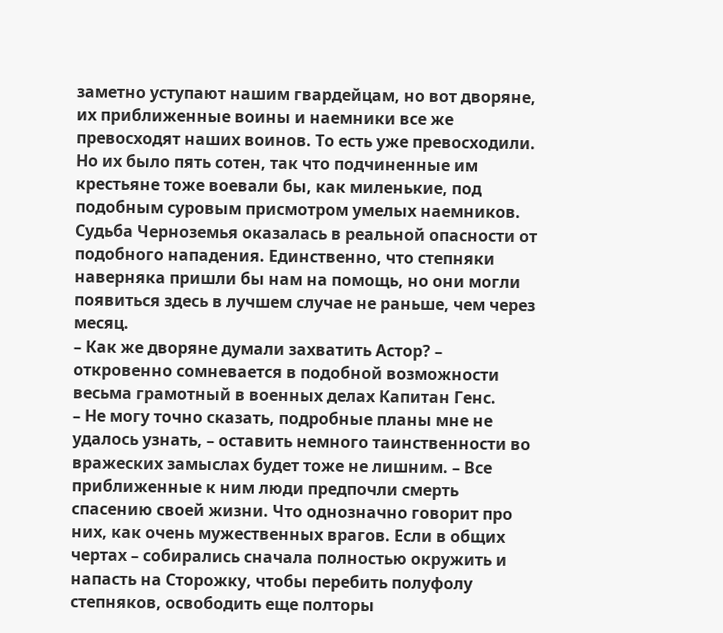заметно уступают нашим гвардейцам, но вот дворяне, их приближенные воины и наемники все же превосходят наших воинов. То есть уже превосходили. Но их было пять сотен, так что подчиненные им крестьяне тоже воевали бы, как миленькие, под подобным суровым присмотром умелых наемников. Судьба Черноземья оказалась в реальной опасности от подобного нападения. Единственно, что степняки наверняка пришли бы нам на помощь, но они могли появиться здесь в лучшем случае не раньше, чем через месяц.
– Как же дворяне думали захватить Астор? – откровенно сомневается в подобной возможности весьма грамотный в военных делах Капитан Генс.
– Не могу точно сказать, подробные планы мне не удалось узнать, – оставить немного таинственности во вражеских замыслах будет тоже не лишним. – Все приближенные к ним люди предпочли смерть спасению своей жизни. Что однозначно говорит про них, как очень мужественных врагов. Если в общих чертах – собирались сначала полностью окружить и напасть на Сторожку, чтобы перебить полуфолу степняков, освободить еще полторы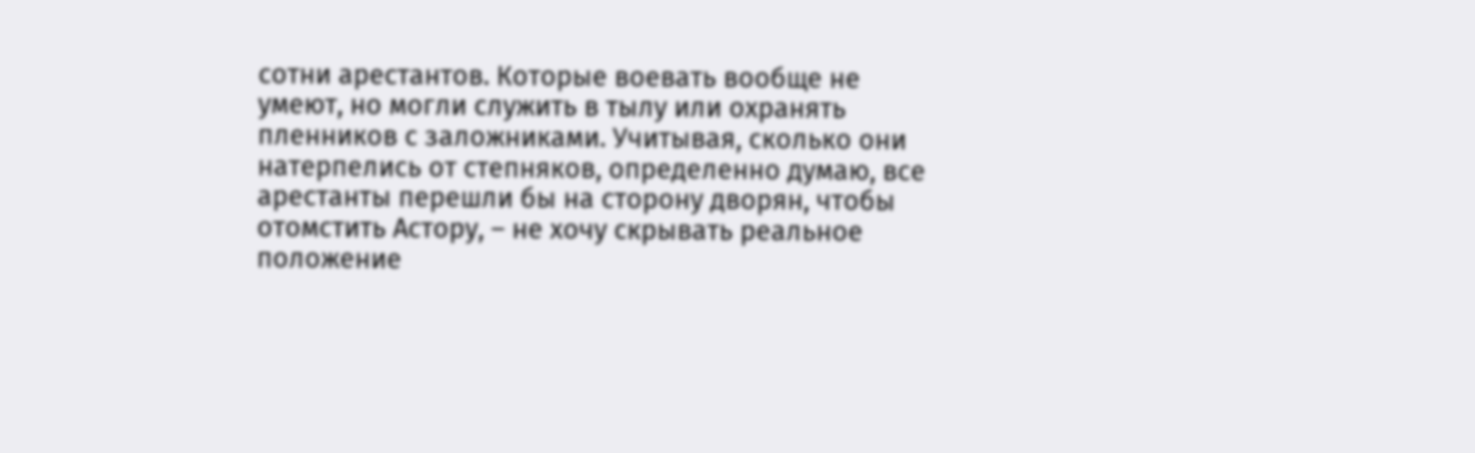сотни арестантов. Которые воевать вообще не умеют, но могли служить в тылу или охранять пленников с заложниками. Учитывая, сколько они натерпелись от степняков, определенно думаю, все арестанты перешли бы на сторону дворян, чтобы отомстить Астору, – не хочу скрывать реальное положение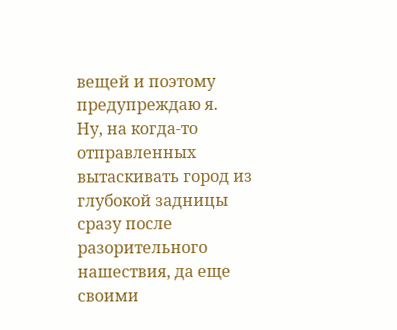вещей и поэтому предупреждаю я.
Ну, на когда-то отправленных вытаскивать город из глубокой задницы сразу после разорительного нашествия, да еще своими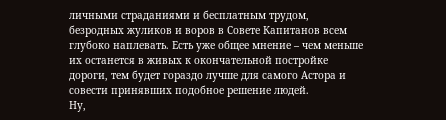личными страданиями и бесплатным трудом, безродных жуликов и воров в Совете Капитанов всем глубоко наплевать. Есть уже общее мнение – чем меньше их останется в живых к окончательной постройке дороги, тем будет гораздо лучше для самого Астора и совести принявших подобное решение людей.
Ну,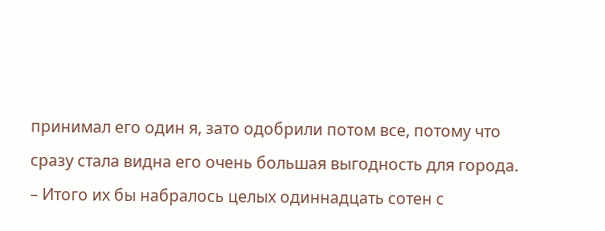принимал его один я, зато одобрили потом все, потому что сразу стала видна его очень большая выгодность для города.
– Итого их бы набралось целых одиннадцать сотен с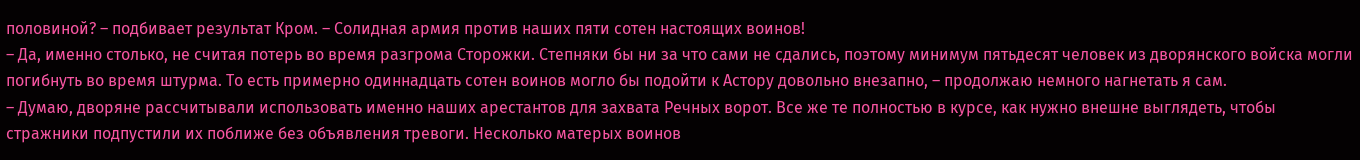половиной? – подбивает результат Кром. – Солидная армия против наших пяти сотен настоящих воинов!
– Да, именно столько, не считая потерь во время разгрома Сторожки. Степняки бы ни за что сами не сдались, поэтому минимум пятьдесят человек из дворянского войска могли погибнуть во время штурма. То есть примерно одиннадцать сотен воинов могло бы подойти к Астору довольно внезапно, – продолжаю немного нагнетать я сам.
– Думаю, дворяне рассчитывали использовать именно наших арестантов для захвата Речных ворот. Все же те полностью в курсе, как нужно внешне выглядеть, чтобы стражники подпустили их поближе без объявления тревоги. Несколько матерых воинов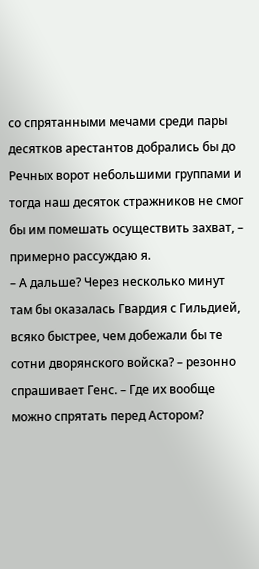со спрятанными мечами среди пары десятков арестантов добрались бы до Речных ворот небольшими группами и тогда наш десяток стражников не смог бы им помешать осуществить захват, – примерно рассуждаю я.
– А дальше? Через несколько минут там бы оказалась Гвардия с Гильдией, всяко быстрее, чем добежали бы те сотни дворянского войска? – резонно спрашивает Генс. – Где их вообще можно спрятать перед Астором?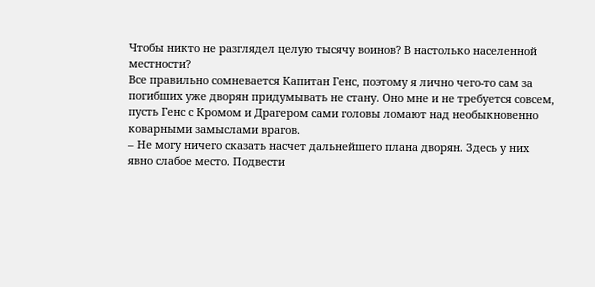Чтобы никто не разглядел целую тысячу воинов? В настолько населенной местности?
Все правильно сомневается Капитан Генс, поэтому я лично чего-то сам за погибших уже дворян придумывать не стану. Оно мне и не требуется совсем, пусть Генс с Кромом и Драгером сами головы ломают над необыкновенно коварными замыслами врагов.
– Не могу ничего сказать насчет дальнейшего плана дворян. Здесь у них явно слабое место. Подвести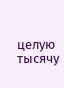целую тысячу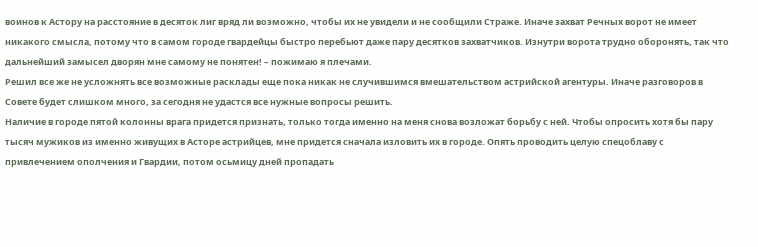воинов к Астору на расстояние в десяток лиг вряд ли возможно, чтобы их не увидели и не сообщили Страже. Иначе захват Речных ворот не имеет никакого смысла, потому что в самом городе гвардейцы быстро перебьют даже пару десятков захватчиков. Изнутри ворота трудно оборонять, так что дальнейший замысел дворян мне самому не понятен! – пожимаю я плечами.
Решил все же не усложнять все возможные расклады еще пока никак не случившимся вмешательством астрийской агентуры. Иначе разговоров в Совете будет слишком много, за сегодня не удастся все нужные вопросы решить.
Наличие в городе пятой колонны врага придется признать, только тогда именно на меня снова возложат борьбу с ней. Чтобы опросить хотя бы пару тысяч мужиков из именно живущих в Асторе астрийцев, мне придется сначала изловить их в городе. Опять проводить целую спецоблаву с привлечением ополчения и Гвардии, потом осьмицу дней пропадать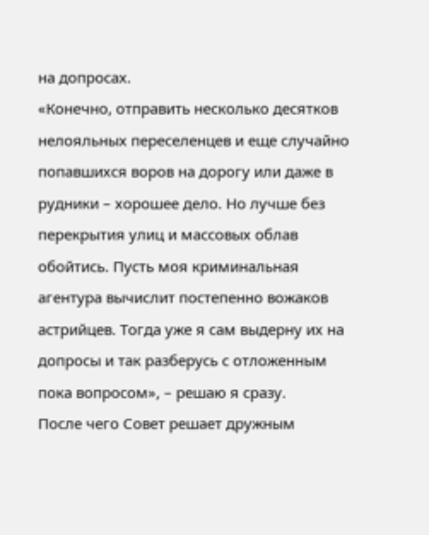на допросах.
«Конечно, отправить несколько десятков нелояльных переселенцев и еще случайно попавшихся воров на дорогу или даже в рудники – хорошее дело. Но лучше без перекрытия улиц и массовых облав обойтись. Пусть моя криминальная агентура вычислит постепенно вожаков астрийцев. Тогда уже я сам выдерну их на допросы и так разберусь с отложенным пока вопросом», – решаю я сразу.
После чего Совет решает дружным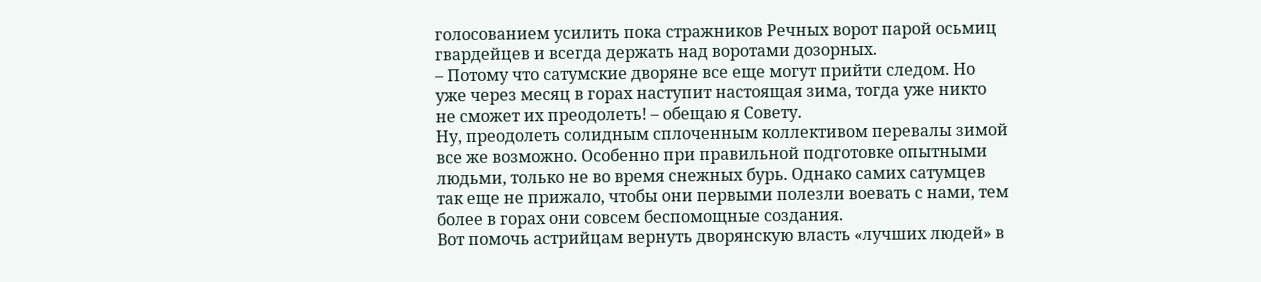голосованием усилить пока стражников Речных ворот парой осьмиц гвардейцев и всегда держать над воротами дозорных.
– Потому что сатумские дворяне все еще могут прийти следом. Но уже через месяц в горах наступит настоящая зима, тогда уже никто не сможет их преодолеть! – обещаю я Совету.
Ну, преодолеть солидным сплоченным коллективом перевалы зимой все же возможно. Особенно при правильной подготовке опытными людьми, только не во время снежных бурь. Однако самих сатумцев так еще не прижало, чтобы они первыми полезли воевать с нами, тем более в горах они совсем беспомощные создания.
Вот помочь астрийцам вернуть дворянскую власть «лучших людей» в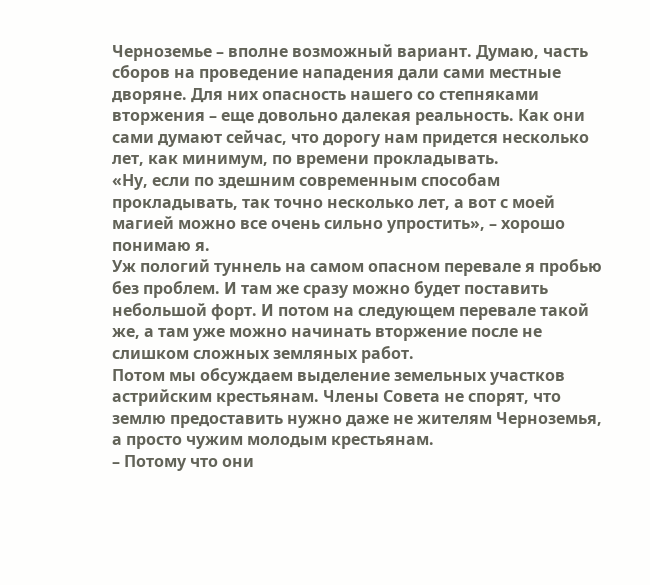Черноземье – вполне возможный вариант. Думаю, часть сборов на проведение нападения дали сами местные дворяне. Для них опасность нашего со степняками вторжения – еще довольно далекая реальность. Как они сами думают сейчас, что дорогу нам придется несколько лет, как минимум, по времени прокладывать.
«Ну, если по здешним современным способам прокладывать, так точно несколько лет, а вот с моей магией можно все очень сильно упростить», – хорошо понимаю я.
Уж пологий туннель на самом опасном перевале я пробью без проблем. И там же сразу можно будет поставить небольшой форт. И потом на следующем перевале такой же, а там уже можно начинать вторжение после не слишком сложных земляных работ.
Потом мы обсуждаем выделение земельных участков астрийским крестьянам. Члены Совета не спорят, что землю предоставить нужно даже не жителям Черноземья, а просто чужим молодым крестьянам.
– Потому что они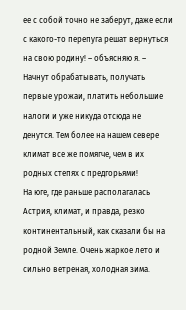ее с собой точно не заберут, даже если с какого-то перепуга решат вернуться на свою родину! – объясняю я. – Начнут обрабатывать, получать первые урожаи, платить небольшие налоги и уже никуда отсюда не денутся. Тем более на нашем севере климат все же помягче, чем в их родных степях с предгорьями!
На юге, где раньше располагалась Астрия, климат, и правда, резко континентальный, как сказали бы на родной Земле. Очень жаркое лето и сильно ветреная, холодная зима.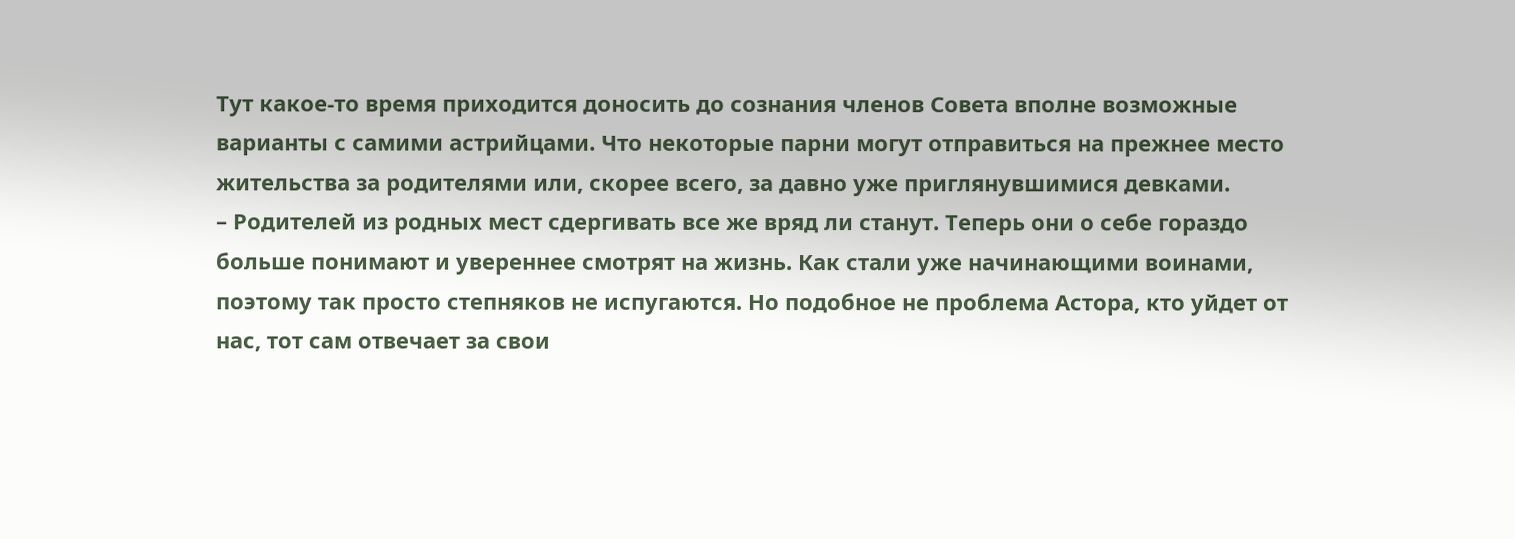Тут какое-то время приходится доносить до сознания членов Совета вполне возможные варианты с самими астрийцами. Что некоторые парни могут отправиться на прежнее место жительства за родителями или, скорее всего, за давно уже приглянувшимися девками.
– Родителей из родных мест сдергивать все же вряд ли станут. Теперь они о себе гораздо больше понимают и увереннее смотрят на жизнь. Как стали уже начинающими воинами, поэтому так просто степняков не испугаются. Но подобное не проблема Астора, кто уйдет от нас, тот сам отвечает за свои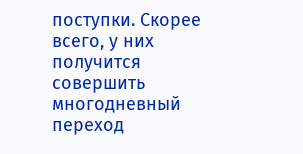поступки. Скорее всего, у них получится совершить многодневный переход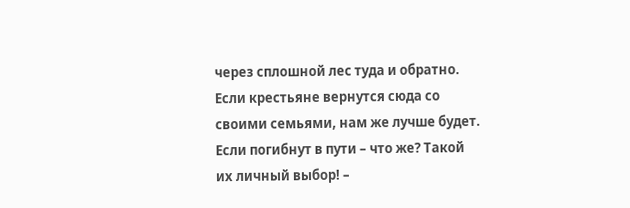через сплошной лес туда и обратно. Если крестьяне вернутся сюда со своими семьями, нам же лучше будет. Если погибнут в пути – что же? Такой их личный выбор! –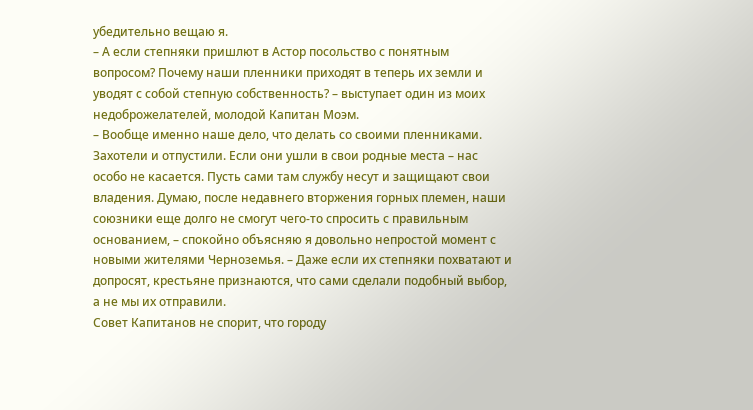убедительно вещаю я.
– А если степняки пришлют в Астор посольство с понятным вопросом? Почему наши пленники приходят в теперь их земли и уводят с собой степную собственность? – выступает один из моих недоброжелателей, молодой Капитан Моэм.
– Вообще именно наше дело, что делать со своими пленниками. Захотели и отпустили. Если они ушли в свои родные места – нас особо не касается. Пусть сами там службу несут и защищают свои владения. Думаю, после недавнего вторжения горных племен, наши союзники еще долго не смогут чего-то спросить с правильным основанием, – спокойно объясняю я довольно непростой момент с новыми жителями Черноземья. – Даже если их степняки похватают и допросят, крестьяне признаются, что сами сделали подобный выбор, а не мы их отправили.
Совет Капитанов не спорит, что городу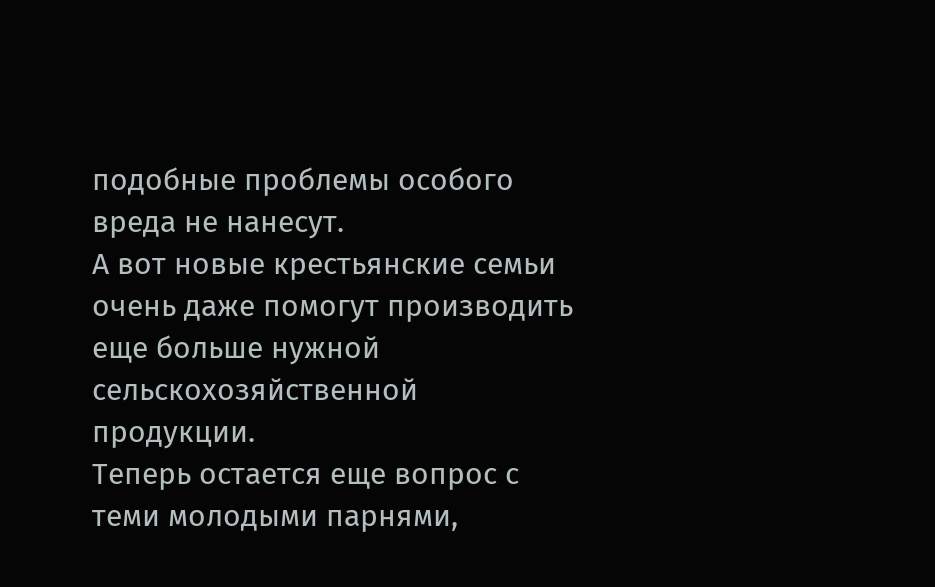подобные проблемы особого вреда не нанесут.
А вот новые крестьянские семьи очень даже помогут производить еще больше нужной сельскохозяйственной продукции.
Теперь остается еще вопрос с теми молодыми парнями,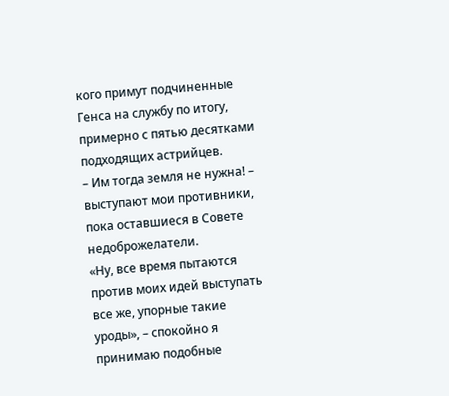кого примут подчиненные Генса на службу по итогу, примерно с пятью десятками подходящих астрийцев.
– Им тогда земля не нужна! – выступают мои противники, пока оставшиеся в Совете недоброжелатели.
«Ну, все время пытаются против моих идей выступать все же, упорные такие уроды», – спокойно я принимаю подобные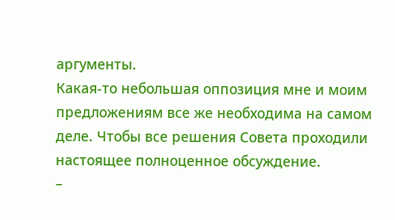аргументы.
Какая-то небольшая оппозиция мне и моим предложениям все же необходима на самом деле. Чтобы все решения Совета проходили настоящее полноценное обсуждение.
–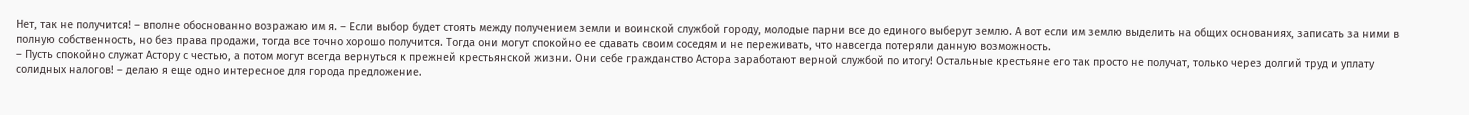Нет, так не получится! – вполне обоснованно возражаю им я. – Если выбор будет стоять между получением земли и воинской службой городу, молодые парни все до единого выберут землю. А вот если им землю выделить на общих основаниях, записать за ними в полную собственность, но без права продажи, тогда все точно хорошо получится. Тогда они могут спокойно ее сдавать своим соседям и не переживать, что навсегда потеряли данную возможность.
– Пусть спокойно служат Астору с честью, а потом могут всегда вернуться к прежней крестьянской жизни. Они себе гражданство Астора заработают верной службой по итогу! Остальные крестьяне его так просто не получат, только через долгий труд и уплату солидных налогов! – делаю я еще одно интересное для города предложение.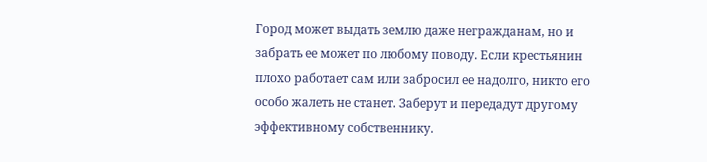Город может выдать землю даже негражданам, но и забрать ее может по любому поводу. Если крестьянин плохо работает сам или забросил ее надолго, никто его особо жалеть не станет. Заберут и передадут другому эффективному собственнику.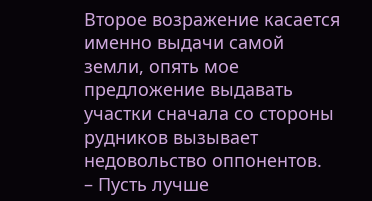Второе возражение касается именно выдачи самой земли, опять мое предложение выдавать участки сначала со стороны рудников вызывает недовольство оппонентов.
– Пусть лучше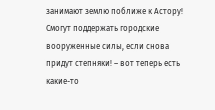занимают землю поближе к Астору! Смогут поддержать городские вооруженные силы, если снова придут степняки! – вот теперь есть какие-то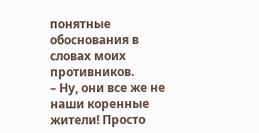понятные обоснования в словах моих противников.
– Ну, они все же не наши коренные жители! Просто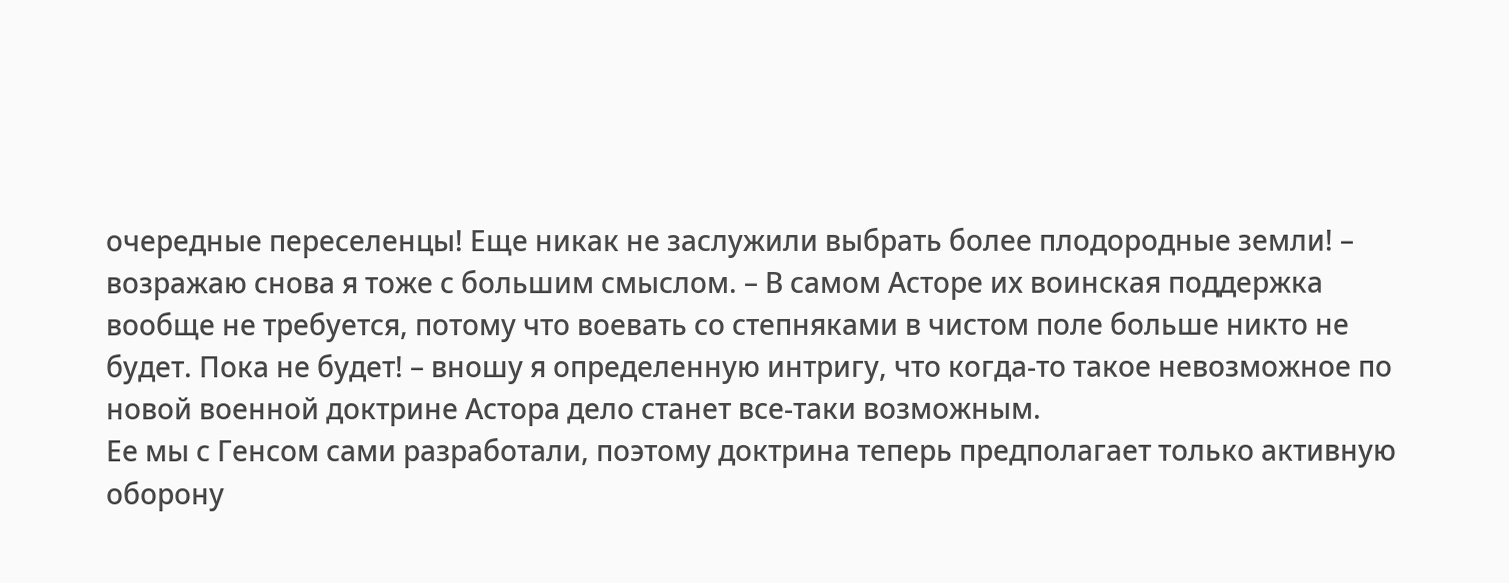очередные переселенцы! Еще никак не заслужили выбрать более плодородные земли! – возражаю снова я тоже с большим смыслом. – В самом Асторе их воинская поддержка вообще не требуется, потому что воевать со степняками в чистом поле больше никто не будет. Пока не будет! – вношу я определенную интригу, что когда-то такое невозможное по новой военной доктрине Астора дело станет все-таки возможным.
Ее мы с Генсом сами разработали, поэтому доктрина теперь предполагает только активную оборону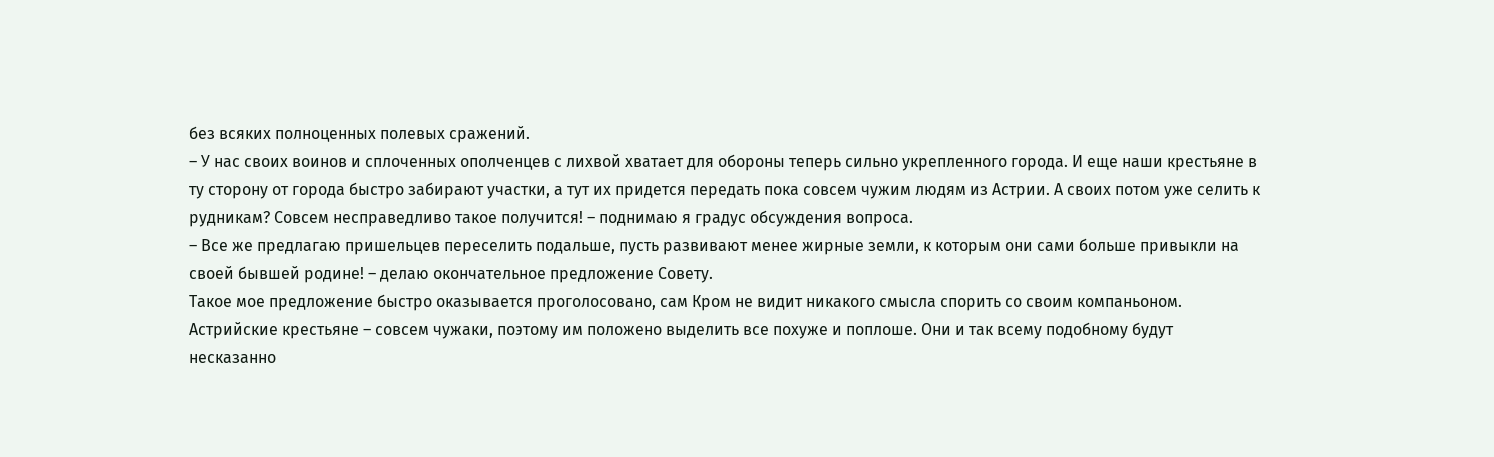без всяких полноценных полевых сражений.
– У нас своих воинов и сплоченных ополченцев с лихвой хватает для обороны теперь сильно укрепленного города. И еще наши крестьяне в ту сторону от города быстро забирают участки, а тут их придется передать пока совсем чужим людям из Астрии. А своих потом уже селить к рудникам? Совсем несправедливо такое получится! – поднимаю я градус обсуждения вопроса.
– Все же предлагаю пришельцев переселить подальше, пусть развивают менее жирные земли, к которым они сами больше привыкли на своей бывшей родине! – делаю окончательное предложение Совету.
Такое мое предложение быстро оказывается проголосовано, сам Кром не видит никакого смысла спорить со своим компаньоном.
Астрийские крестьяне – совсем чужаки, поэтому им положено выделить все похуже и поплоше. Они и так всему подобному будут несказанно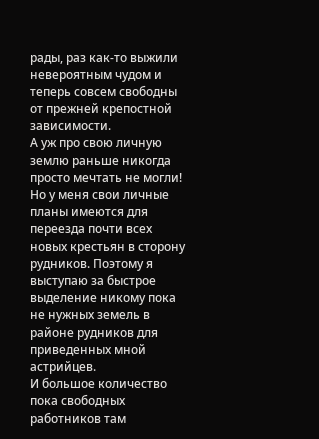рады, раз как-то выжили невероятным чудом и теперь совсем свободны от прежней крепостной зависимости.
А уж про свою личную землю раньше никогда просто мечтать не могли!
Но у меня свои личные планы имеются для переезда почти всех новых крестьян в сторону рудников. Поэтому я выступаю за быстрое выделение никому пока не нужных земель в районе рудников для приведенных мной астрийцев.
И большое количество пока свободных работников там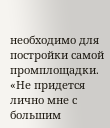необходимо для постройки самой промплощадки.
«Не придется лично мне с большим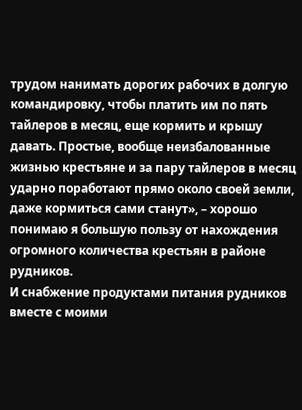трудом нанимать дорогих рабочих в долгую командировку, чтобы платить им по пять тайлеров в месяц, еще кормить и крышу давать. Простые, вообще неизбалованные жизнью крестьяне и за пару тайлеров в месяц ударно поработают прямо около своей земли, даже кормиться сами станут», – хорошо понимаю я большую пользу от нахождения огромного количества крестьян в районе рудников.
И снабжение продуктами питания рудников вместе с моими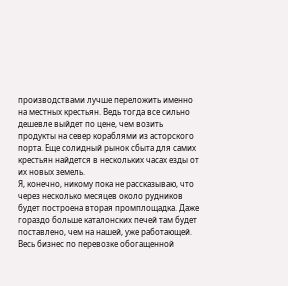производствами лучше переложить именно на местных крестьян. Ведь тогда все сильно дешевле выйдет по цене, чем возить продукты на север кораблями из асторского порта. Еще солидный рынок сбыта для самих крестьян найдется в нескольких часах езды от их новых земель.
Я, конечно, никому пока не рассказываю, что через несколько месяцев около рудников будет построена вторая промплощадка. Даже гораздо больше каталонских печей там будет поставлено, чем на нашей, уже работающей. Весь бизнес по перевозке обогащенной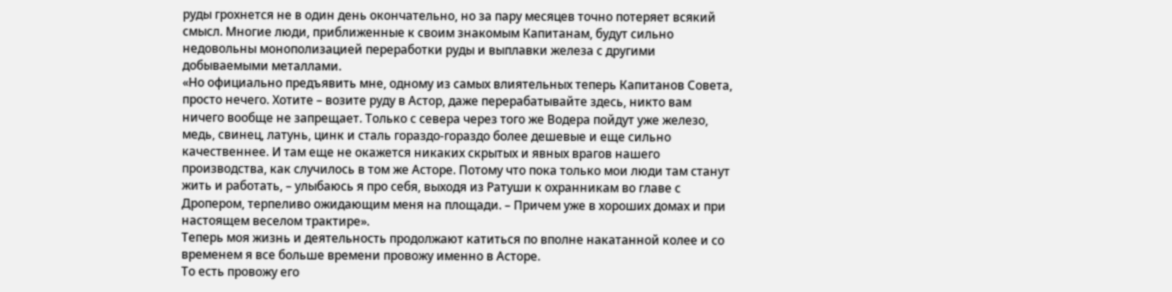руды грохнется не в один день окончательно, но за пару месяцев точно потеряет всякий смысл. Многие люди, приближенные к своим знакомым Капитанам, будут сильно недовольны монополизацией переработки руды и выплавки железа с другими добываемыми металлами.
«Но официально предъявить мне, одному из самых влиятельных теперь Капитанов Совета, просто нечего. Хотите – возите руду в Астор, даже перерабатывайте здесь, никто вам ничего вообще не запрещает. Только с севера через того же Водера пойдут уже железо, медь, свинец, латунь, цинк и сталь гораздо-гораздо более дешевые и еще сильно качественнее. И там еще не окажется никаких скрытых и явных врагов нашего производства, как случилось в том же Асторе. Потому что пока только мои люди там станут жить и работать, – улыбаюсь я про себя, выходя из Ратуши к охранникам во главе с Дропером, терпеливо ожидающим меня на площади. – Причем уже в хороших домах и при настоящем веселом трактире».
Теперь моя жизнь и деятельность продолжают катиться по вполне накатанной колее и со временем я все больше времени провожу именно в Асторе.
То есть провожу его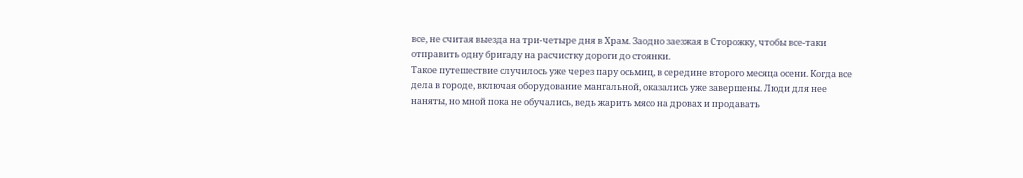все, не считая выезда на три-четыре дня в Храм. Заодно заезжая в Сторожку, чтобы все-таки отправить одну бригаду на расчистку дороги до стоянки.
Такое путешествие случилось уже через пару осьмиц, в середине второго месяца осени. Когда все дела в городе, включая оборудование мангальной, оказались уже завершены. Люди для нее наняты, но мной пока не обучались, ведь жарить мясо на дровах и продавать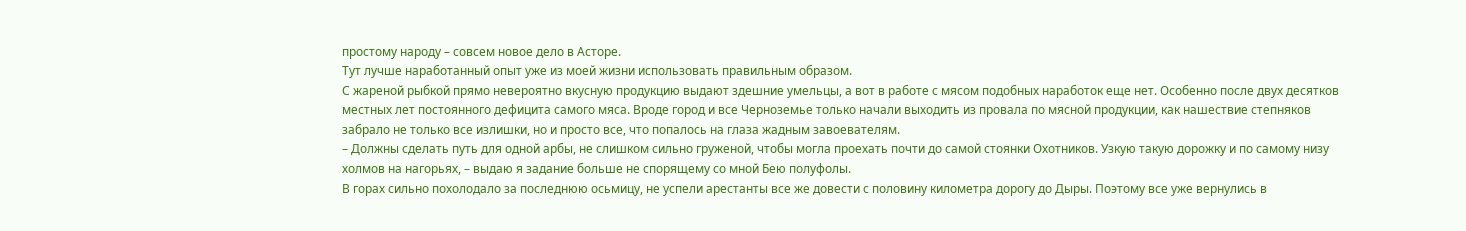простому народу – совсем новое дело в Асторе.
Тут лучше наработанный опыт уже из моей жизни использовать правильным образом.
С жареной рыбкой прямо невероятно вкусную продукцию выдают здешние умельцы, а вот в работе с мясом подобных наработок еще нет. Особенно после двух десятков местных лет постоянного дефицита самого мяса. Вроде город и все Черноземье только начали выходить из провала по мясной продукции, как нашествие степняков забрало не только все излишки, но и просто все, что попалось на глаза жадным завоевателям.
– Должны сделать путь для одной арбы, не слишком сильно груженой, чтобы могла проехать почти до самой стоянки Охотников. Узкую такую дорожку и по самому низу холмов на нагорьях, – выдаю я задание больше не спорящему со мной Бею полуфолы.
В горах сильно похолодало за последнюю осьмицу, не успели арестанты все же довести с половину километра дорогу до Дыры. Поэтому все уже вернулись в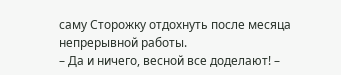саму Сторожку отдохнуть после месяца непрерывной работы.
– Да и ничего, весной все доделают! –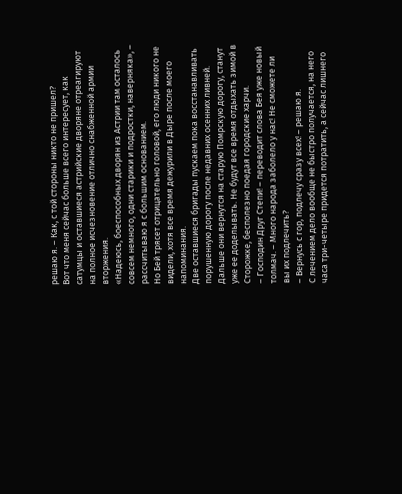решаю я. – Как, с той стороны никто не пришел?
Вот что меня сейчас больше всего интересует, как сатумцы и оставшиеся астрийские дворяне отреагируют на полное исчезновение отлично снабженной армии вторжения.
«Надеюсь, боеспособных дворян из Астрии там осталось совсем немного, одни старики и подростки, наверняка», – рассчитываю я с большим основанием.
Но Бей трясет отрицательно головой, его люди никого не видели, хотя все время дежурили в Дыре после моего напоминания.
Две оставшиеся бригады пускаем пока восстанавливать порушенную дорогу после недавних осенних ливней. Дальше они вернутся на старую Помрскую дорогу, станут уже ее доделывать. Не будут все время отдыхать зимой в Сторожке, бесполезно поедая городские харчи.
– Господин Друг Степи! – переводит слова Бея уже новый толмач. – Много народа заболело у нас! Не сможете ли вы их подлечить?
– Вернусь с гор, подлечу сразу всех! – решаю я.
С лечением дело вообще не быстро получается, на него часа три-четыре придется потратить, а сейчас лишнего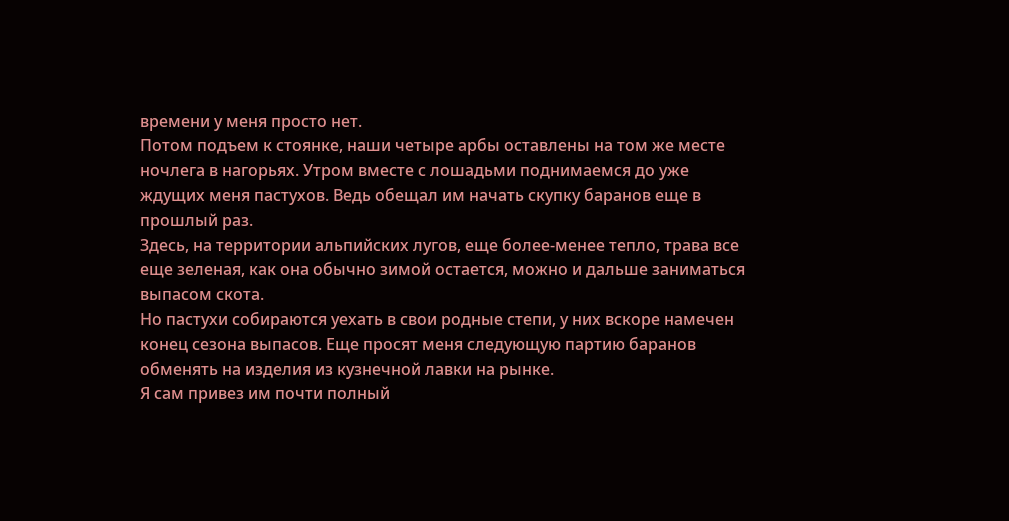времени у меня просто нет.
Потом подъем к стоянке, наши четыре арбы оставлены на том же месте ночлега в нагорьях. Утром вместе с лошадьми поднимаемся до уже ждущих меня пастухов. Ведь обещал им начать скупку баранов еще в прошлый раз.
Здесь, на территории альпийских лугов, еще более-менее тепло, трава все еще зеленая, как она обычно зимой остается, можно и дальше заниматься выпасом скота.
Но пастухи собираются уехать в свои родные степи, у них вскоре намечен конец сезона выпасов. Еще просят меня следующую партию баранов обменять на изделия из кузнечной лавки на рынке.
Я сам привез им почти полный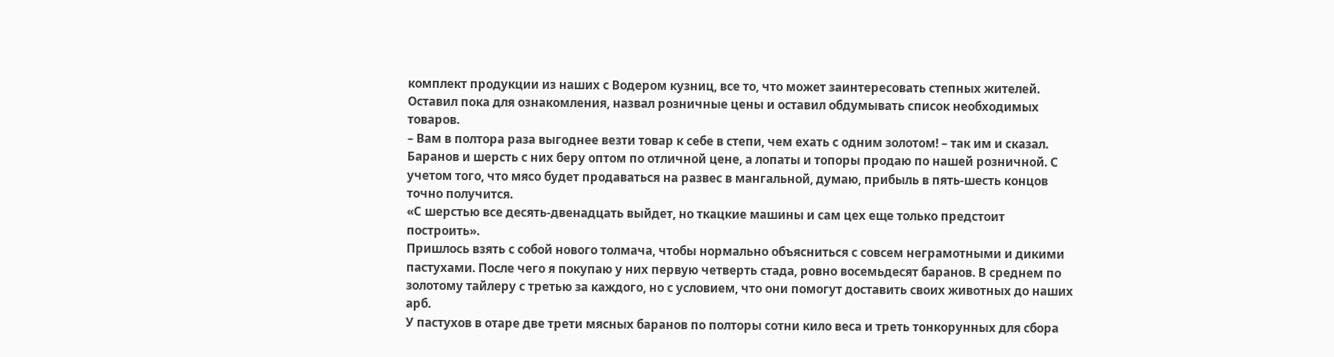комплект продукции из наших с Водером кузниц, все то, что может заинтересовать степных жителей. Оставил пока для ознакомления, назвал розничные цены и оставил обдумывать список необходимых товаров.
– Вам в полтора раза выгоднее везти товар к себе в степи, чем ехать с одним золотом! – так им и сказал.
Баранов и шерсть с них беру оптом по отличной цене, а лопаты и топоры продаю по нашей розничной. С учетом того, что мясо будет продаваться на развес в мангальной, думаю, прибыль в пять-шесть концов точно получится.
«С шерстью все десять-двенадцать выйдет, но ткацкие машины и сам цех еще только предстоит построить».
Пришлось взять с собой нового толмача, чтобы нормально объясниться с совсем неграмотными и дикими пастухами. После чего я покупаю у них первую четверть стада, ровно восемьдесят баранов. В среднем по золотому тайлеру с третью за каждого, но с условием, что они помогут доставить своих животных до наших арб.
У пастухов в отаре две трети мясных баранов по полторы сотни кило веса и треть тонкорунных для сбора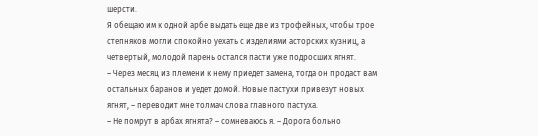шерсти.
Я обещаю им к одной арбе выдать еще две из трофейных, чтобы трое степняков могли спокойно уехать с изделиями асторских кузниц, а четвертый, молодой парень остался пасти уже подросших ягнят.
– Через месяц из племени к нему приедет замена, тогда он продаст вам остальных баранов и уедет домой. Новые пастухи привезут новых ягнят, – переводит мне толмач слова главного пастуха.
– Не помрут в арбах ягнята? – сомневаюсь я. – Дорога больно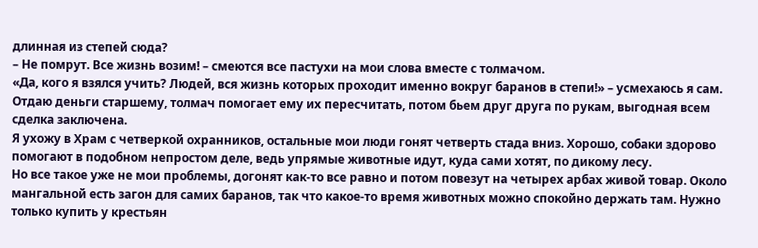длинная из степей сюда?
– Не помрут. Все жизнь возим! – смеются все пастухи на мои слова вместе с толмачом.
«Да, кого я взялся учить? Людей, вся жизнь которых проходит именно вокруг баранов в степи!» – усмехаюсь я сам.
Отдаю деньги старшему, толмач помогает ему их пересчитать, потом бьем друг друга по рукам, выгодная всем сделка заключена.
Я ухожу в Храм с четверкой охранников, остальные мои люди гонят четверть стада вниз. Хорошо, собаки здорово помогают в подобном непростом деле, ведь упрямые животные идут, куда сами хотят, по дикому лесу.
Но все такое уже не мои проблемы, догонят как-то все равно и потом повезут на четырех арбах живой товар. Около мангальной есть загон для самих баранов, так что какое-то время животных можно спокойно держать там. Нужно только купить у крестьян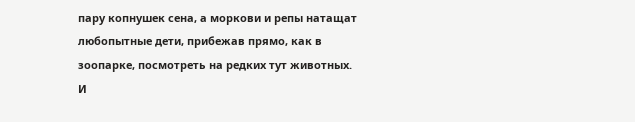пару копнушек сена, а моркови и репы натащат любопытные дети, прибежав прямо, как в зоопарке, посмотреть на редких тут животных. И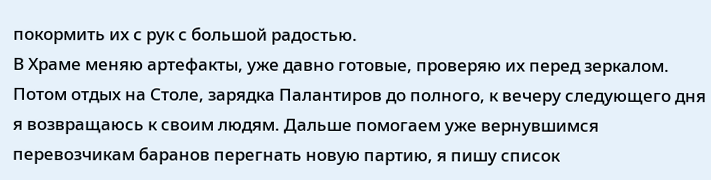покормить их с рук с большой радостью.
В Храме меняю артефакты, уже давно готовые, проверяю их перед зеркалом.
Потом отдых на Столе, зарядка Палантиров до полного, к вечеру следующего дня я возвращаюсь к своим людям. Дальше помогаем уже вернувшимся перевозчикам баранов перегнать новую партию, я пишу список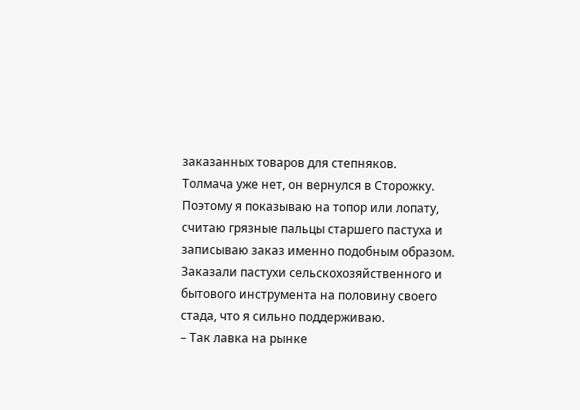заказанных товаров для степняков.
Толмача уже нет, он вернулся в Сторожку. Поэтому я показываю на топор или лопату, считаю грязные пальцы старшего пастуха и записываю заказ именно подобным образом.
Заказали пастухи сельскохозяйственного и бытового инструмента на половину своего стада, что я сильно поддерживаю.
– Так лавка на рынке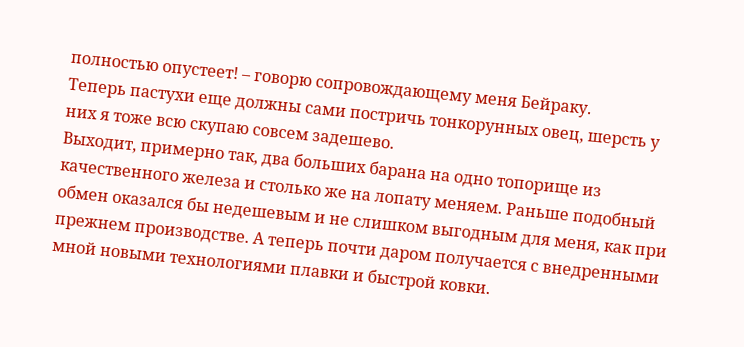полностью опустеет! – говорю сопровождающему меня Бейраку.
Теперь пастухи еще должны сами постричь тонкорунных овец, шерсть у них я тоже всю скупаю совсем задешево.
Выходит, примерно так, два больших барана на одно топорище из качественного железа и столько же на лопату меняем. Раньше подобный обмен оказался бы недешевым и не слишком выгодным для меня, как при прежнем производстве. А теперь почти даром получается с внедренными мной новыми технологиями плавки и быстрой ковки.